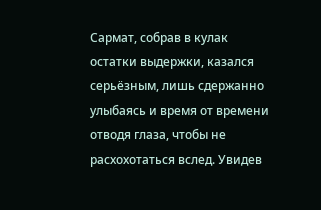Сармат, собрав в кулак остатки выдержки, казался серьёзным, лишь сдержанно улыбаясь и время от времени отводя глаза, чтобы не расхохотаться вслед. Увидев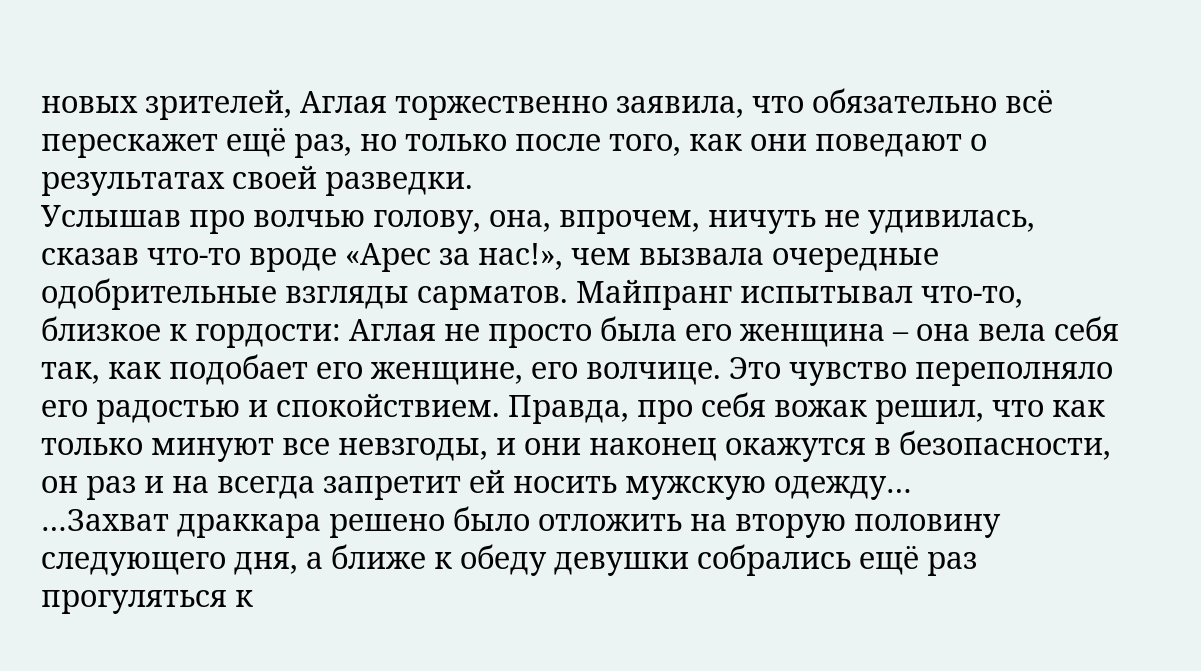новых зрителей, Аглая торжественно заявила, что обязательно всё перескажет ещё раз, но только после того, как они поведают о результатах своей разведки.
Услышав про волчью голову, она, впрочем, ничуть не удивилась, сказав что-то вроде «Арес за нас!», чем вызвала очередные одобрительные взгляды сарматов. Майпранг испытывал что-то, близкое к гордости: Аглая не просто была его женщина – она вела себя так, как подобает его женщине, его волчице. Это чувство переполняло его радостью и спокойствием. Правда, про себя вожак решил, что как только минуют все невзгоды, и они наконец окажутся в безопасности, он раз и на всегда запретит ей носить мужскую одежду…
…Захват драккара решено было отложить на вторую половину следующего дня, а ближе к обеду девушки собрались ещё раз прогуляться к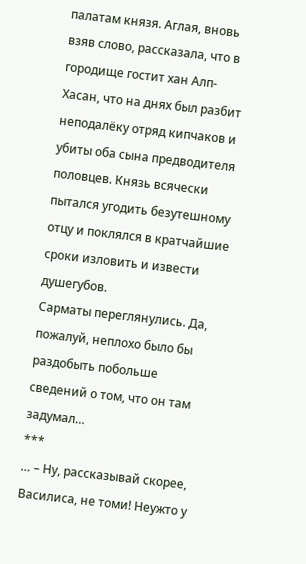палатам князя. Аглая, вновь взяв слово, рассказала, что в городище гостит хан Алп-Хасан, что на днях был разбит неподалёку отряд кипчаков и убиты оба сына предводителя половцев. Князь всячески пытался угодить безутешному отцу и поклялся в кратчайшие сроки изловить и извести душегубов.
Сарматы переглянулись. Да, пожалуй, неплохо было бы раздобыть побольше сведений о том, что он там задумал…
***
… – Ну, рассказывай скорее, Василиса, не томи! Неужто у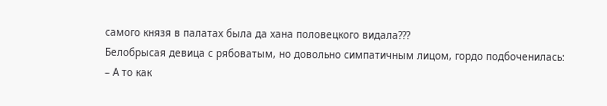самого князя в палатах была да хана половецкого видала???
Белобрысая девица с рябоватым, но довольно симпатичным лицом, гордо подбоченилась:
– А то как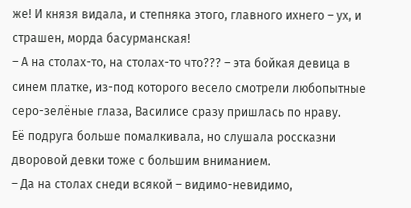же! И князя видала, и степняка этого, главного ихнего – ух, и страшен, морда басурманская!
– А на столах-то, на столах-то что??? – эта бойкая девица в синем платке, из-под которого весело смотрели любопытные серо-зелёные глаза, Василисе сразу пришлась по нраву.
Её подруга больше помалкивала, но слушала россказни дворовой девки тоже с большим вниманием.
– Да на столах снеди всякой – видимо-невидимо,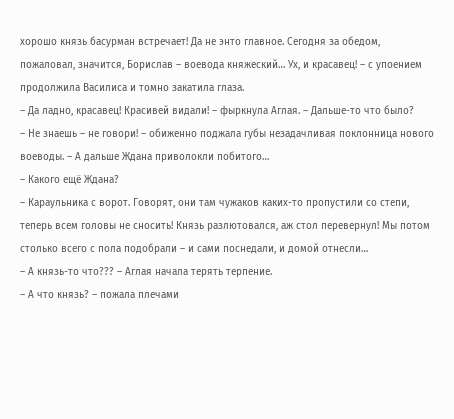хорошо князь басурман встречает! Да не энто главное. Сегодня за обедом, пожаловал, значится, Борислав – воевода княжеский… Ух, и красавец! – с упоением продолжила Василиса и томно закатила глаза.
– Да ладно, красавец! Красивей видали! – фыркнула Аглая. – Дальше-то что было?
– Не знаешь – не говори! – обиженно поджала губы незадачливая поклонница нового воеводы. – А дальше Ждана приволокли побитого…
– Какого ещё Ждана?
– Караульника с ворот. Говорят, они там чужаков каких-то пропустили со степи, теперь всем головы не сносить! Князь разлютовался, аж стол перевернул! Мы потом столько всего с пола подобрали – и сами поснедали, и домой отнесли…
– А князь-то что??? – Аглая начала терять терпение.
– А что князь? – пожала плечами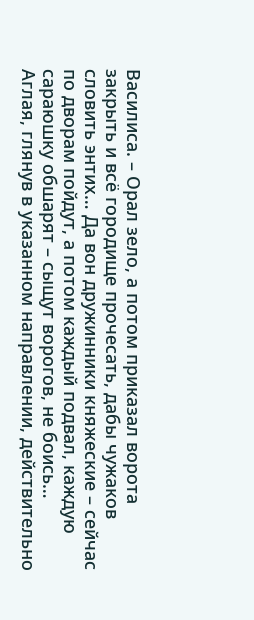Василиса. – Орал зело, а потом приказал ворота закрыть и всё городище прочесать, дабы чужаков словить энтих… Да вон дружинники княжеские – сейчас по дворам пойдут, а потом каждый подвал, каждую сараюшку обшарят – сыщут ворогов, не боись…
Аглая, глянув в указанном направлении, действительно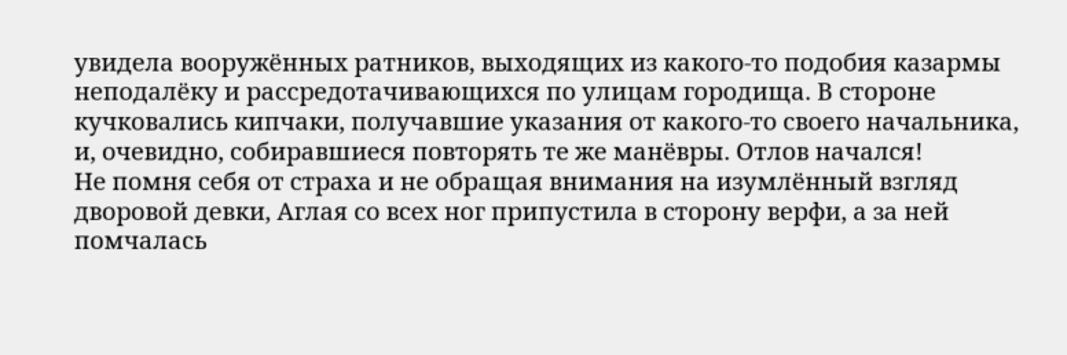увидела вооружённых ратников, выходящих из какого-то подобия казармы неподалёку и рассредотачивающихся по улицам городища. В стороне кучковались кипчаки, получавшие указания от какого-то своего начальника, и, очевидно, собиравшиеся повторять те же манёвры. Отлов начался!
Не помня себя от страха и не обращая внимания на изумлённый взгляд дворовой девки, Аглая со всех ног припустила в сторону верфи, а за ней помчалась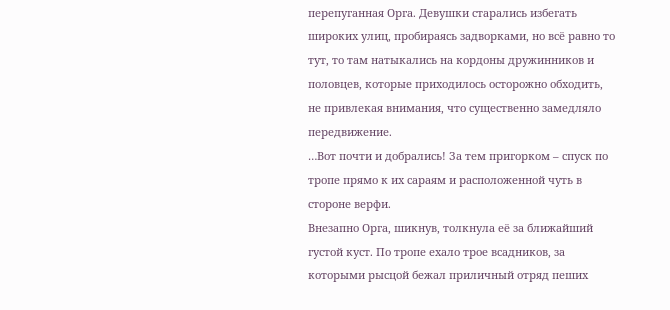перепуганная Орга. Девушки старались избегать широких улиц, пробираясь задворками, но всё равно то тут, то там натыкались на кордоны дружинников и половцев, которые приходилось осторожно обходить, не привлекая внимания, что существенно замедляло передвижение.
…Вот почти и добрались! За тем пригорком – спуск по тропе прямо к их сараям и расположенной чуть в стороне верфи.
Внезапно Орга, шикнув, толкнула её за ближайший густой куст. По тропе ехало трое всадников, за которыми рысцой бежал приличный отряд пеших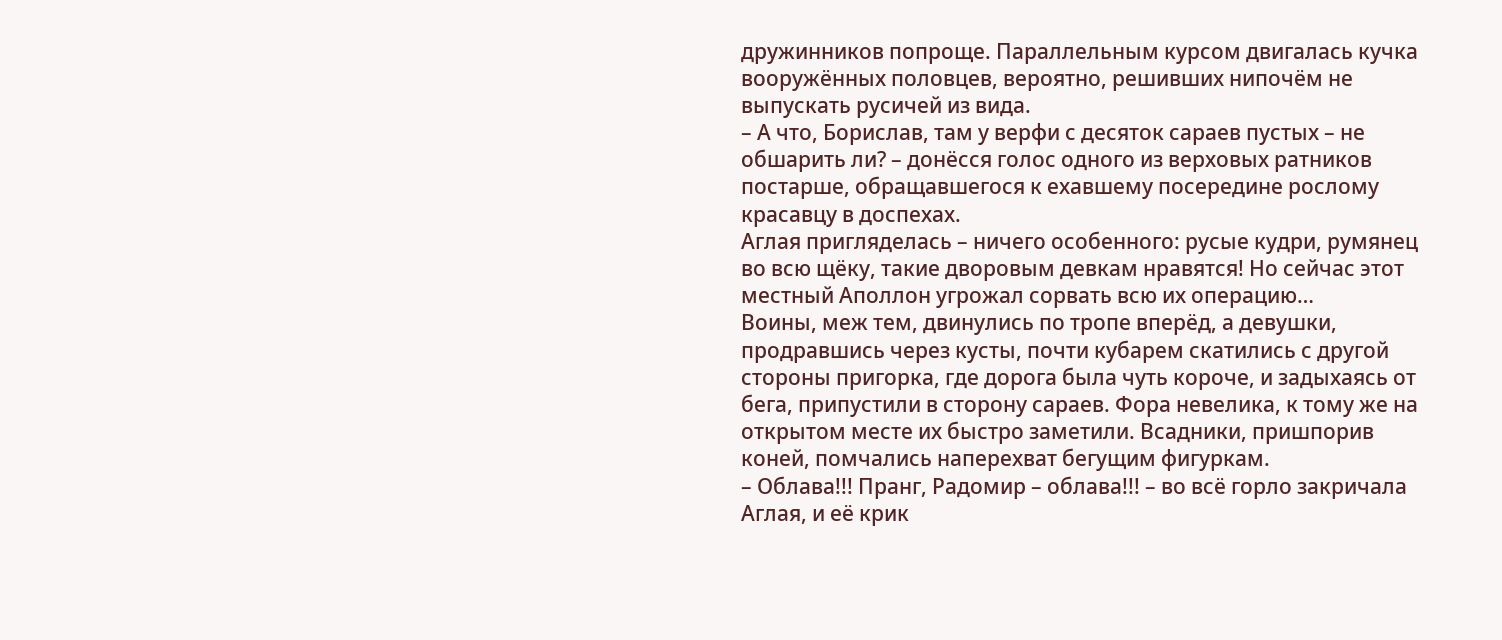дружинников попроще. Параллельным курсом двигалась кучка вооружённых половцев, вероятно, решивших нипочём не выпускать русичей из вида.
– А что, Борислав, там у верфи с десяток сараев пустых – не обшарить ли? – донёсся голос одного из верховых ратников постарше, обращавшегося к ехавшему посередине рослому красавцу в доспехах.
Аглая пригляделась – ничего особенного: русые кудри, румянец во всю щёку, такие дворовым девкам нравятся! Но сейчас этот местный Аполлон угрожал сорвать всю их операцию…
Воины, меж тем, двинулись по тропе вперёд, а девушки, продравшись через кусты, почти кубарем скатились с другой стороны пригорка, где дорога была чуть короче, и задыхаясь от бега, припустили в сторону сараев. Фора невелика, к тому же на открытом месте их быстро заметили. Всадники, пришпорив коней, помчались наперехват бегущим фигуркам.
– Облава!!! Пранг, Радомир – облава!!! – во всё горло закричала Аглая, и её крик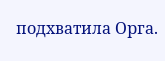подхватила Орга.